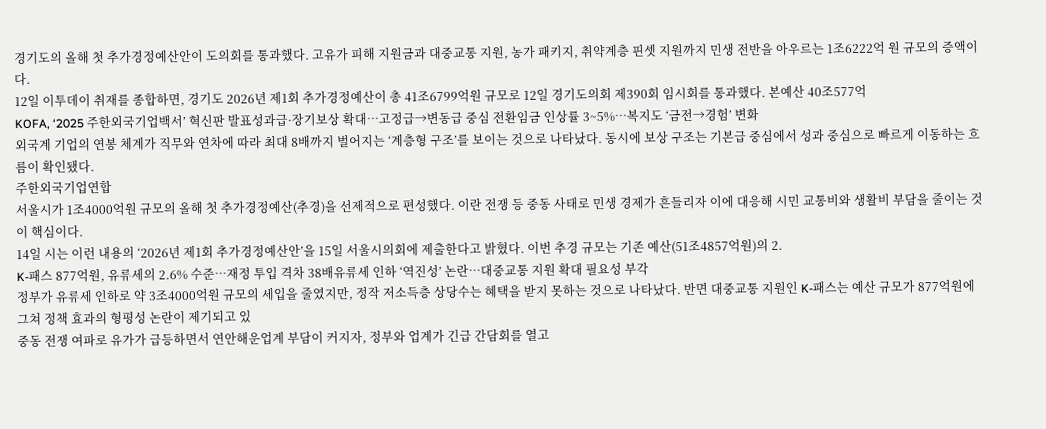경기도의 올해 첫 추가경정예산안이 도의회를 통과했다. 고유가 피해 지원금과 대중교통 지원, 농가 패키지, 취약계층 핀셋 지원까지 민생 전반을 아우르는 1조6222억 원 규모의 증액이다.
12일 이투데이 취재를 종합하면, 경기도 2026년 제1회 추가경정예산이 총 41조6799억원 규모로 12일 경기도의회 제390회 임시회를 통과했다. 본예산 40조577억
KOFA, ‘2025 주한외국기업백서’ 혁신판 발표성과급·장기보상 확대…고정급→변동급 중심 전환임금 인상률 3~5%…복지도 ‘금전→경험’ 변화
외국계 기업의 연봉 체계가 직무와 연차에 따라 최대 8배까지 벌어지는 ‘계층형 구조’를 보이는 것으로 나타났다. 동시에 보상 구조는 기본급 중심에서 성과 중심으로 빠르게 이동하는 흐름이 확인됐다.
주한외국기업연합
서울시가 1조4000억원 규모의 올해 첫 추가경정예산(추경)을 선제적으로 편성했다. 이란 전쟁 등 중동 사태로 민생 경제가 흔들리자 이에 대응해 시민 교통비와 생활비 부담을 줄이는 것이 핵심이다.
14일 시는 이런 내용의 ‘2026년 제1회 추가경정예산안’을 15일 서울시의회에 제출한다고 밝혔다. 이번 추경 규모는 기존 예산(51조4857억원)의 2.
K-패스 877억원, 유류세의 2.6% 수준…재정 투입 격차 38배유류세 인하 ‘역진성’ 논란…대중교통 지원 확대 필요성 부각
정부가 유류세 인하로 약 3조4000억원 규모의 세입을 줄였지만, 정작 저소득층 상당수는 혜택을 받지 못하는 것으로 나타났다. 반면 대중교통 지원인 K-패스는 예산 규모가 877억원에 그쳐 정책 효과의 형평성 논란이 제기되고 있
중동 전쟁 여파로 유가가 급등하면서 연안해운업계 부담이 커지자, 정부와 업계가 긴급 간담회를 열고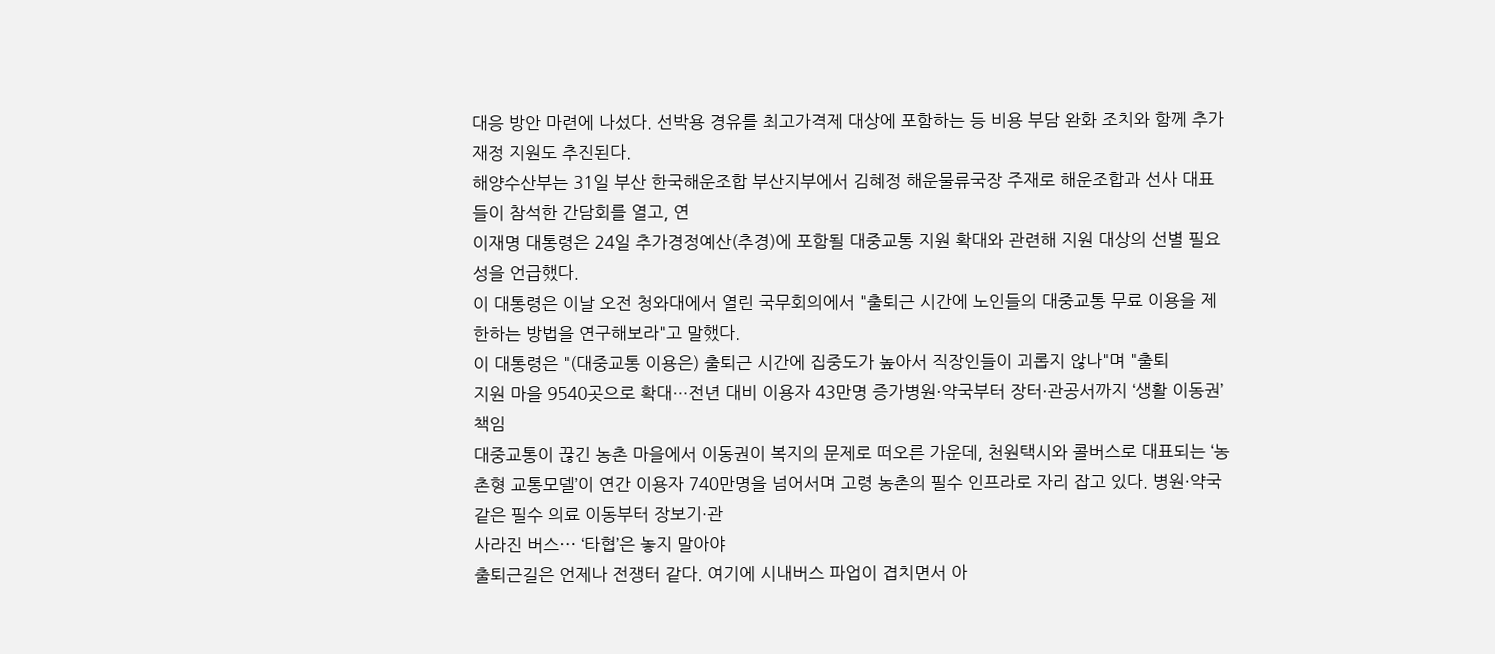대응 방안 마련에 나섰다. 선박용 경유를 최고가격제 대상에 포함하는 등 비용 부담 완화 조치와 함께 추가 재정 지원도 추진된다.
해양수산부는 31일 부산 한국해운조합 부산지부에서 김혜정 해운물류국장 주재로 해운조합과 선사 대표들이 참석한 간담회를 열고, 연
이재명 대통령은 24일 추가경정예산(추경)에 포함될 대중교통 지원 확대와 관련해 지원 대상의 선별 필요성을 언급했다.
이 대통령은 이날 오전 청와대에서 열린 국무회의에서 "출퇴근 시간에 노인들의 대중교통 무료 이용을 제한하는 방법을 연구해보라"고 말했다.
이 대통령은 "(대중교통 이용은) 출퇴근 시간에 집중도가 높아서 직장인들이 괴롭지 않나"며 "출퇴
지원 마을 9540곳으로 확대…전년 대비 이용자 43만명 증가병원·약국부터 장터·관공서까지 ‘생활 이동권’ 책임
대중교통이 끊긴 농촌 마을에서 이동권이 복지의 문제로 떠오른 가운데, 천원택시와 콜버스로 대표되는 ‘농촌형 교통모델’이 연간 이용자 740만명을 넘어서며 고령 농촌의 필수 인프라로 자리 잡고 있다. 병원·약국 같은 필수 의료 이동부터 장보기·관
사라진 버스⋯ ‘타협’은 놓지 말아야
출퇴근길은 언제나 전쟁터 같다. 여기에 시내버스 파업이 겹치면서 아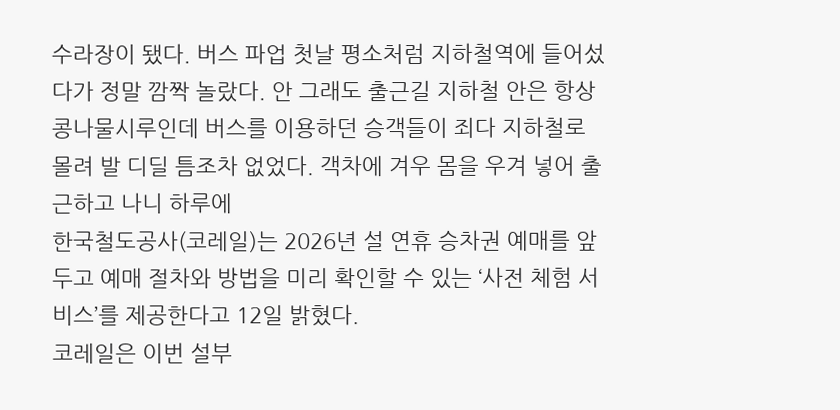수라장이 됐다. 버스 파업 첫날 평소처럼 지하철역에 들어섰다가 정말 깜짝 놀랐다. 안 그래도 출근길 지하철 안은 항상 콩나물시루인데 버스를 이용하던 승객들이 죄다 지하철로 몰려 발 디딜 틈조차 없었다. 객차에 겨우 몸을 우겨 넣어 출근하고 나니 하루에
한국철도공사(코레일)는 2026년 설 연휴 승차권 예매를 앞두고 예매 절차와 방법을 미리 확인할 수 있는 ‘사전 체험 서비스’를 제공한다고 12일 밝혔다.
코레일은 이번 설부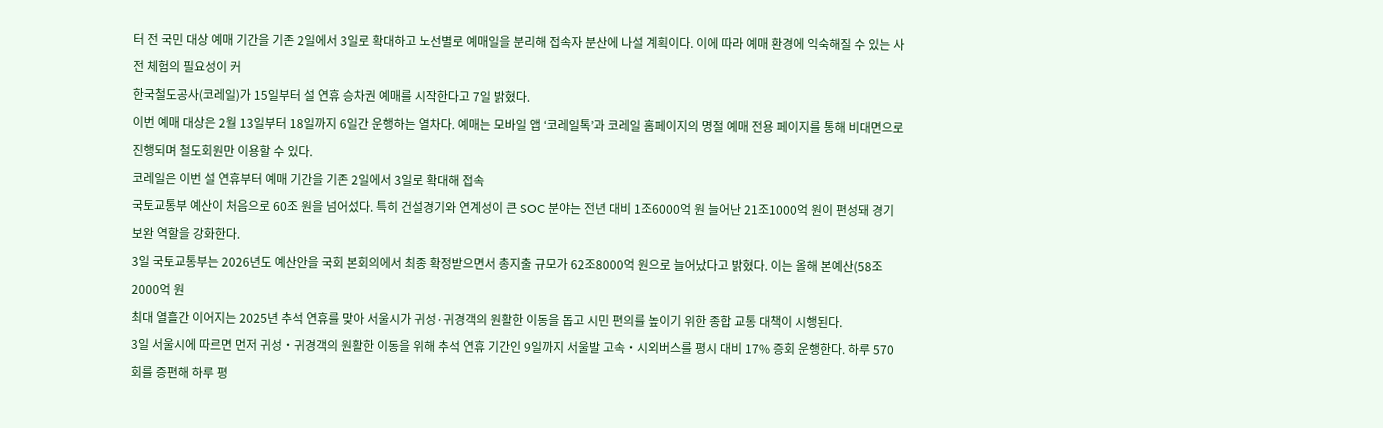터 전 국민 대상 예매 기간을 기존 2일에서 3일로 확대하고 노선별로 예매일을 분리해 접속자 분산에 나설 계획이다. 이에 따라 예매 환경에 익숙해질 수 있는 사전 체험의 필요성이 커
한국철도공사(코레일)가 15일부터 설 연휴 승차권 예매를 시작한다고 7일 밝혔다.
이번 예매 대상은 2월 13일부터 18일까지 6일간 운행하는 열차다. 예매는 모바일 앱 ‘코레일톡’과 코레일 홈페이지의 명절 예매 전용 페이지를 통해 비대면으로 진행되며 철도회원만 이용할 수 있다.
코레일은 이번 설 연휴부터 예매 기간을 기존 2일에서 3일로 확대해 접속
국토교통부 예산이 처음으로 60조 원을 넘어섰다. 특히 건설경기와 연계성이 큰 SOC 분야는 전년 대비 1조6000억 원 늘어난 21조1000억 원이 편성돼 경기 보완 역할을 강화한다.
3일 국토교통부는 2026년도 예산안을 국회 본회의에서 최종 확정받으면서 총지출 규모가 62조8000억 원으로 늘어났다고 밝혔다. 이는 올해 본예산(58조2000억 원
최대 열흘간 이어지는 2025년 추석 연휴를 맞아 서울시가 귀성·귀경객의 원활한 이동을 돕고 시민 편의를 높이기 위한 종합 교통 대책이 시행된다.
3일 서울시에 따르면 먼저 귀성‧귀경객의 원활한 이동을 위해 추석 연휴 기간인 9일까지 서울발 고속‧시외버스를 평시 대비 17% 증회 운행한다. 하루 570회를 증편해 하루 평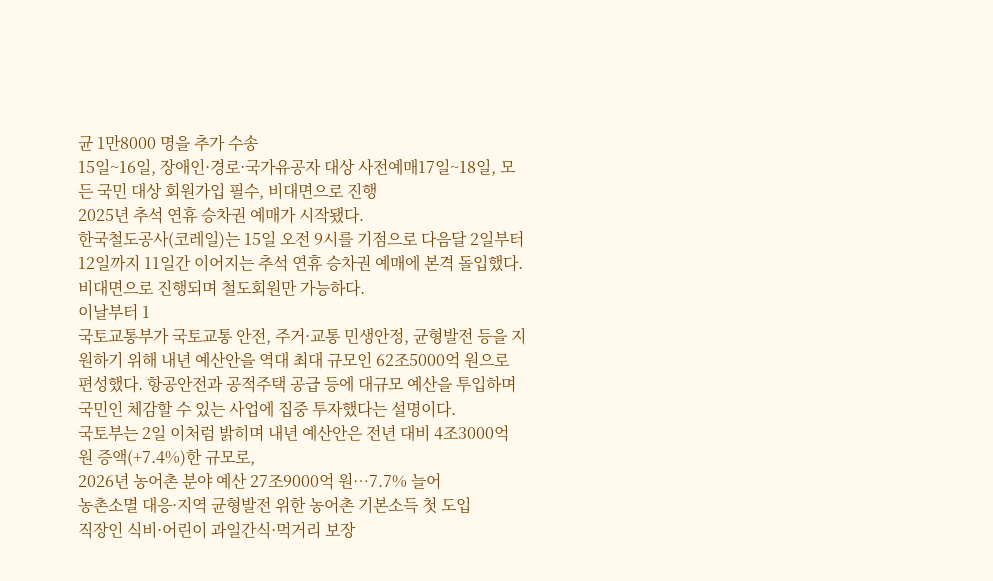균 1만8000 명을 추가 수송
15일~16일, 장애인·경로·국가유공자 대상 사전예매17일~18일, 모든 국민 대상 회원가입 필수, 비대면으로 진행
2025년 추석 연휴 승차권 예매가 시작됐다.
한국철도공사(코레일)는 15일 오전 9시를 기점으로 다음달 2일부터 12일까지 11일간 이어지는 추석 연휴 승차권 예매에 본격 돌입했다. 비대면으로 진행되며 철도회원만 가능하다.
이날부터 1
국토교통부가 국토교통 안전, 주거·교통 민생안정, 균형발전 등을 지원하기 위해 내년 예산안을 역대 최대 규모인 62조5000억 원으로 편성했다. 항공안전과 공적주택 공급 등에 대규모 예산을 투입하며 국민인 체감할 수 있는 사업에 집중 투자했다는 설명이다.
국토부는 2일 이처럼 밝히며 내년 예산안은 전년 대비 4조3000억 원 증액(+7.4%)한 규모로,
2026년 농어촌 분야 예산 27조9000억 원…7.7% 늘어
농촌소멸 대응·지역 균형발전 위한 농어촌 기본소득 첫 도입
직장인 식비·어린이 과일간식·먹거리 보장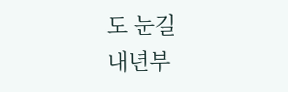도 눈길
내년부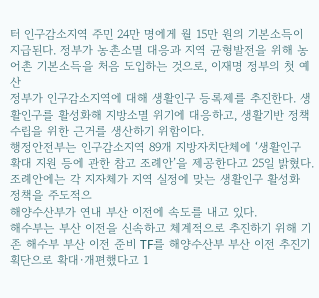터 인구감소지역 주민 24만 명에게 월 15만 원의 기본소득이 지급된다. 정부가 농촌소멸 대응과 지역 균형발전을 위해 농어촌 기본소득을 처음 도입하는 것으로, 이재명 정부의 첫 예산
정부가 인구감소지역에 대해 생활인구 등록제를 추진한다. 생활인구를 활성화해 지방소멸 위기에 대응하고, 생활기반 정책 수립을 위한 근거를 생산하기 위함이다.
행정안전부는 인구감소지역 89개 지방자치단체에 ‘생활인구 확대 지원 등에 관한 참고 조례안’을 제공한다고 25일 밝혔다. 조례안에는 각 지자체가 지역 실정에 맞는 생활인구 활성화 정책을 주도적으
해양수산부가 연내 부산 이전에 속도를 내고 있다.
해수부는 부산 이전을 신속하고 체계적으로 추진하기 위해 기존 해수부 부산 이전 준비 TF를 해양수산부 부산 이전 추진기획단으로 확대·개편했다고 1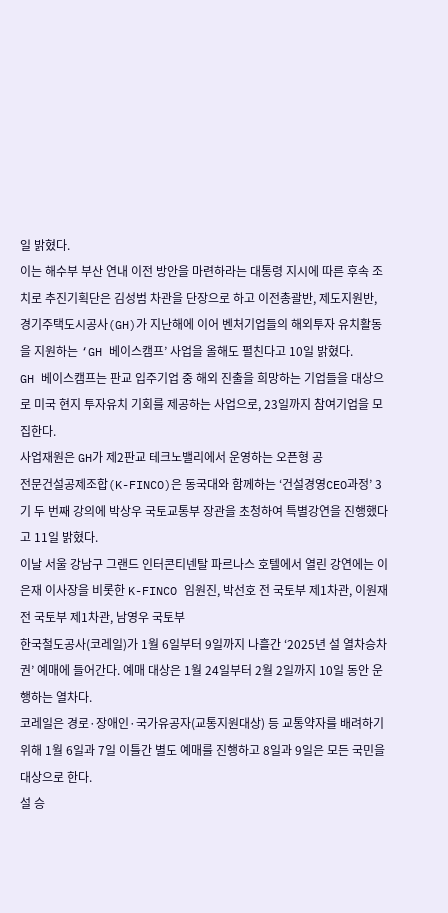일 밝혔다.
이는 해수부 부산 연내 이전 방안을 마련하라는 대통령 지시에 따른 후속 조치로 추진기획단은 김성범 차관을 단장으로 하고 이전총괄반, 제도지원반,
경기주택도시공사(GH)가 지난해에 이어 벤처기업들의 해외투자 유치활동을 지원하는 ‘GH 베이스캠프’ 사업을 올해도 펼친다고 10일 밝혔다.
GH 베이스캠프는 판교 입주기업 중 해외 진출을 희망하는 기업들을 대상으로 미국 현지 투자유치 기회를 제공하는 사업으로, 23일까지 참여기업을 모집한다.
사업재원은 GH가 제2판교 테크노밸리에서 운영하는 오픈형 공
전문건설공제조합(K-FINCO)은 동국대와 함께하는 ‘건설경영CEO과정’ 3기 두 번째 강의에 박상우 국토교통부 장관을 초청하여 특별강연을 진행했다고 11일 밝혔다.
이날 서울 강남구 그랜드 인터콘티넨탈 파르나스 호텔에서 열린 강연에는 이은재 이사장을 비롯한 K-FINCO 임원진, 박선호 전 국토부 제1차관, 이원재 전 국토부 제1차관, 남영우 국토부
한국철도공사(코레일)가 1월 6일부터 9일까지 나흘간 ‘2025년 설 열차승차권’ 예매에 들어간다. 예매 대상은 1월 24일부터 2월 2일까지 10일 동안 운행하는 열차다.
코레일은 경로·장애인·국가유공자(교통지원대상) 등 교통약자를 배려하기 위해 1월 6일과 7일 이틀간 별도 예매를 진행하고 8일과 9일은 모든 국민을 대상으로 한다.
설 승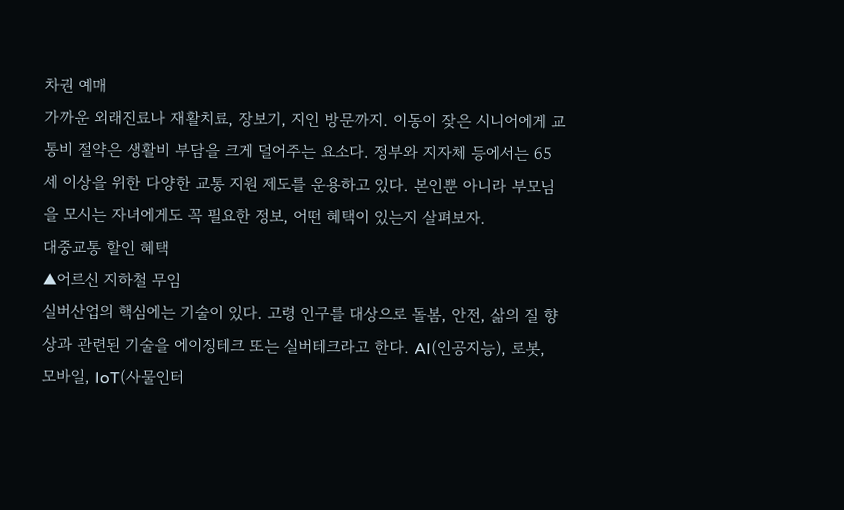차권 예매
가까운 외래진료나 재활치료, 장보기, 지인 방문까지. 이동이 잦은 시니어에게 교통비 절약은 생활비 부담을 크게 덜어주는 요소다. 정부와 지자체 등에서는 65세 이상을 위한 다양한 교통 지원 제도를 운용하고 있다. 본인뿐 아니라 부모님을 모시는 자녀에게도 꼭 필요한 정보, 어떤 혜택이 있는지 살펴보자.
대중교통 할인 혜택
▲어르신 지하철 무임
실버산업의 핵심에는 기술이 있다. 고령 인구를 대상으로 돌봄, 안전, 삶의 질 향상과 관련된 기술을 에이징테크 또는 실버테크라고 한다. AI(인공지능), 로봇, 모바일, IoT(사물인터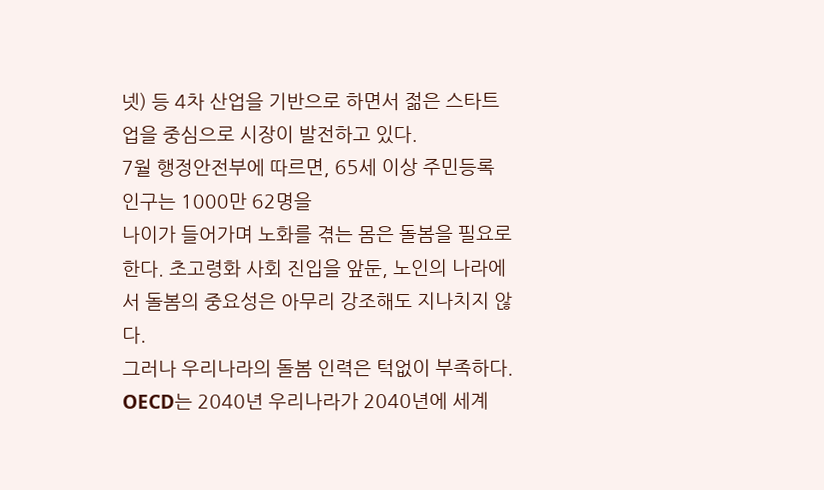넷) 등 4차 산업을 기반으로 하면서 젊은 스타트업을 중심으로 시장이 발전하고 있다.
7월 행정안전부에 따르면, 65세 이상 주민등록 인구는 1000만 62명을
나이가 들어가며 노화를 겪는 몸은 돌봄을 필요로 한다. 초고령화 사회 진입을 앞둔, 노인의 나라에서 돌봄의 중요성은 아무리 강조해도 지나치지 않다.
그러나 우리나라의 돌봄 인력은 턱없이 부족하다. OECD는 2040년 우리나라가 2040년에 세계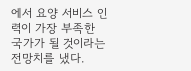에서 요양 서비스 인력이 가장 부족한 국가가 될 것이라는 전망치를 냈다.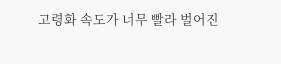고령화 속도가 너무 빨라 벌어진